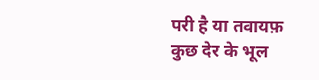परी है या तवायफ़
कुछ देर के भूल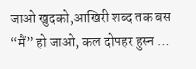जाओ खुदको,आखिरी शब्द तक बस “मैं” हो जाओ, कल दोपहर हुस्न …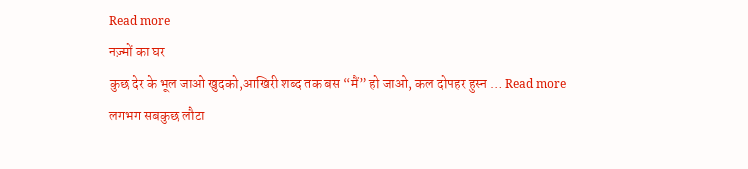Read more
नज़्मों का घर
कुछ देर के भूल जाओ खुदको,आखिरी शब्द तक बस “मैं” हो जाओ, कल दोपहर हुस्न … Read more
लगभग सबकुछ लौटा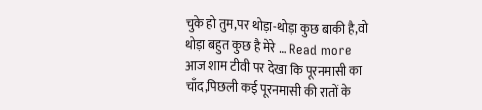चुके हो तुम,पर थोड़ा-थोड़ा कुछ बाकी है,वो थोड़ा बहुत कुछ है मेरे … Read more
आज शाम टीवी पर देखा कि पूरनमासी का चाँद,पिछली कई पूरनमासी की रातों के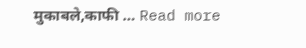मुकाबले,काफी … Read more